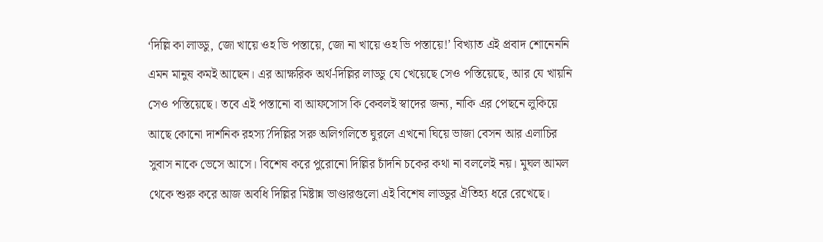‘দিল্লি কা লাড্ডু, জো খায়ে ওহ ভি পস্তায়ে, জো না খায়ে ওহ ভি পস্তায়ে!’ বিখ্যাত এই প্রবাদ শোনেননি এমন মানুষ কমই আছেন। এর আক্ষরিক অর্থ-দিল্লির লাড্ডু যে খেয়েছে সেও পস্তিয়েছে, আর যে খায়নি সেও পস্তিয়েছে। তবে এই পস্তানো বা আফসোস কি কেবলই স্বাদের জন্য, নাকি এর পেছনে লুকিয়ে আছে কোনো দার্শনিক রহস্য?দিল্লির সরু অলিগলিতে ঘুরলে এখনো ঘিয়ে ভাজা বেসন আর এলাচির সুবাস নাকে ভেসে আসে। বিশেষ করে পুরোনো দিল্লির চাঁদনি চকের কথা না বললেই নয়। মুঘল আমল থেকে শুরু করে আজ অবধি দিল্লির মিষ্টান্ন ভাণ্ডারগুলো এই বিশেষ লাড্ডুর ঐতিহ্য ধরে রেখেছে।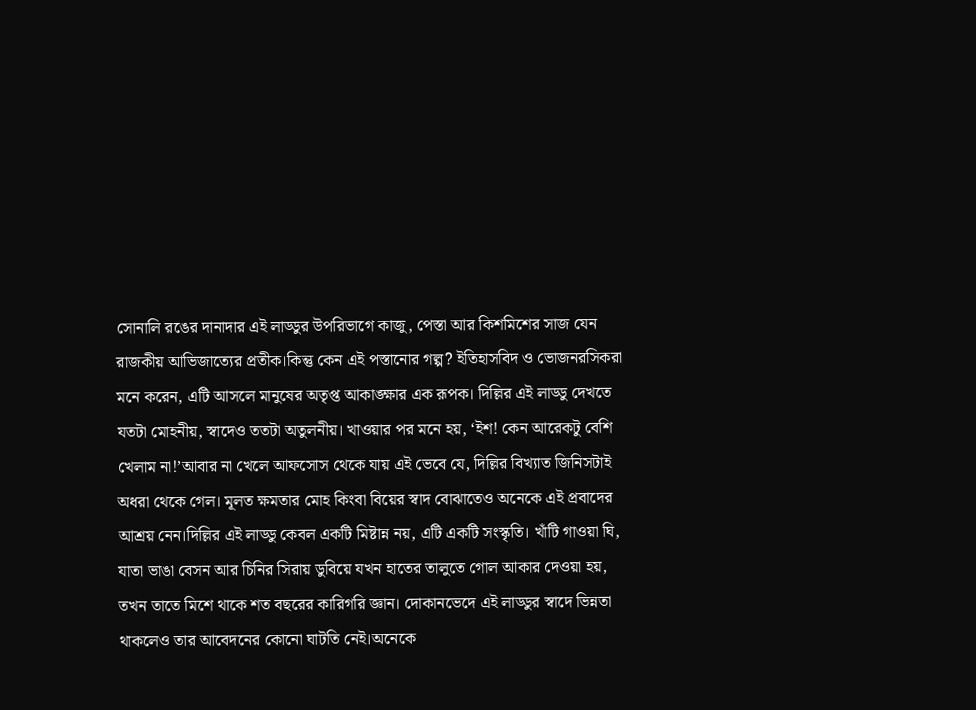সোনালি রঙের দানাদার এই লাড্ডুর উপরিভাগে কাজু, পেস্তা আর কিশমিশের সাজ যেন রাজকীয় আভিজাত্যের প্রতীক।কিন্তু কেন এই পস্তানোর গল্প? ইতিহাসবিদ ও ভোজনরসিকরা মনে করেন, এটি আসলে মানুষের অতৃপ্ত আকাঙ্ক্ষার এক রূপক। দিল্লির এই লাড্ডু দেখতে যতটা মোহনীয়, স্বাদেও ততটা অতুলনীয়। খাওয়ার পর মনে হয়, ‘ইশ! কেন আরেকটু বেশি খেলাম না!’আবার না খেলে আফসোস থেকে যায় এই ভেবে যে, দিল্লির বিখ্যাত জিনিসটাই অধরা থেকে গেল। মূলত ক্ষমতার মোহ কিংবা বিয়ের স্বাদ বোঝাতেও অনেকে এই প্রবাদের আশ্রয় নেন।দিল্লির এই লাড্ডু কেবল একটি মিষ্টান্ন নয়, এটি একটি সংস্কৃতি। খাঁটি গাওয়া ঘি, যাতা ভাঙা বেসন আর চিনির সিরায় ডুবিয়ে যখন হাতের তালুতে গোল আকার দেওয়া হয়, তখন তাতে মিশে থাকে শত বছরের কারিগরি জ্ঞান। দোকানভেদে এই লাড্ডুর স্বাদে ভিন্নতা থাকলেও তার আবেদনের কোনো ঘাটতি নেই।অনেকে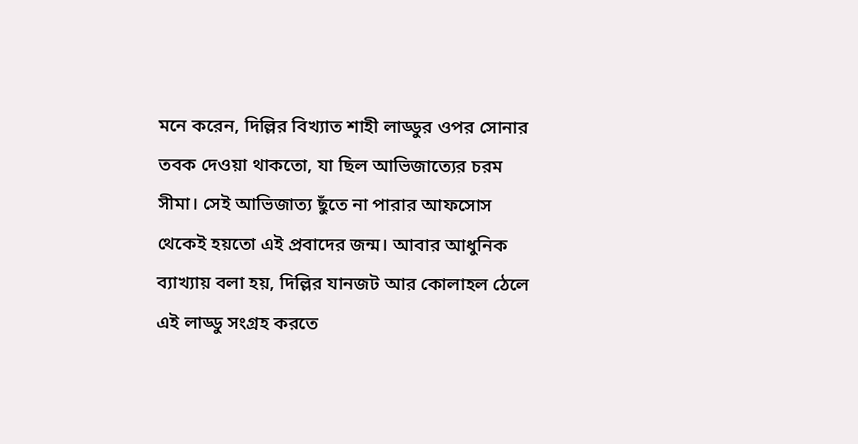মনে করেন, দিল্লির বিখ্যাত শাহী লাড্ডুর ওপর সোনার তবক দেওয়া থাকতো, যা ছিল আভিজাত্যের চরম সীমা। সেই আভিজাত্য ছুঁতে না পারার আফসোস থেকেই হয়তো এই প্রবাদের জন্ম। আবার আধুনিক ব্যাখ্যায় বলা হয়, দিল্লির যানজট আর কোলাহল ঠেলে এই লাড্ডু সংগ্রহ করতে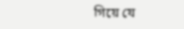গিয়ে যে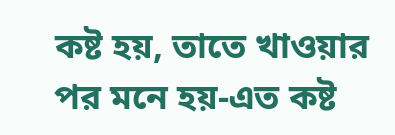কষ্ট হয়, তাতে খাওয়ার পর মনে হয়-এত কষ্ট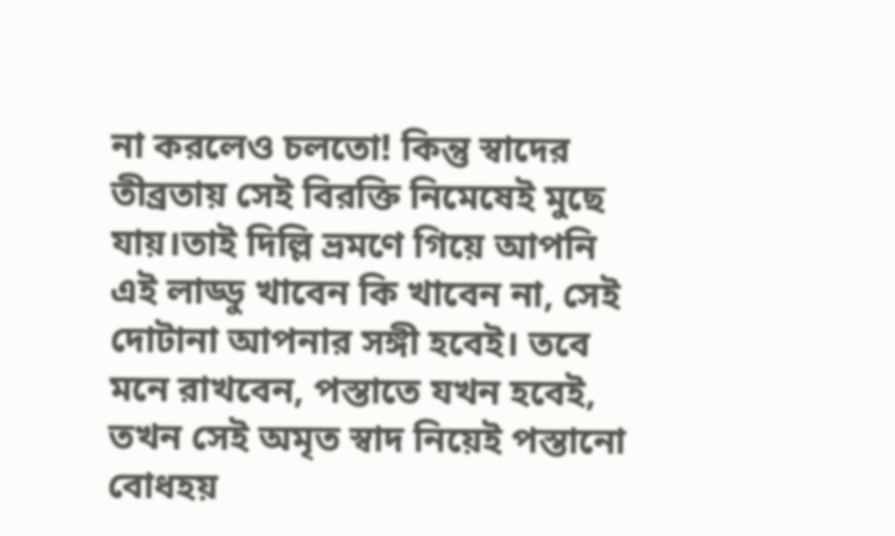না করলেও চলতো! কিন্তু স্বাদের তীব্রতায় সেই বিরক্তি নিমেষেই মুছে যায়।তাই দিল্লি ভ্রমণে গিয়ে আপনি এই লাড্ডু খাবেন কি খাবেন না, সেই দোটানা আপনার সঙ্গী হবেই। তবে মনে রাখবেন, পস্তাতে যখন হবেই, তখন সেই অমৃত স্বাদ নিয়েই পস্তানো বোধহয়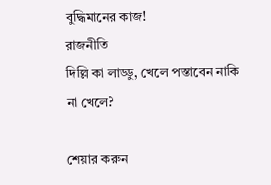বুদ্ধিমানের কাজ!
রাজনীতি
দিল্লি কা লাড্ডু, খেলে পস্তাবেন নাকি না খেলে?

শেয়ার করুন